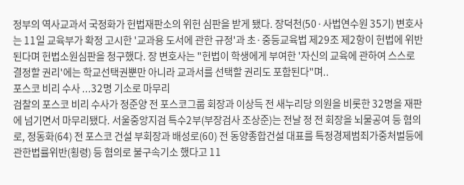정부의 역사교과서 국정화가 헌법재판소의 위헌 심판을 받게 됐다. 장덕천(50·사법연수원 35기) 변호사는 11일 교육부가 확정 고시한 '교과용 도서에 관한 규정'과 초·중등교육법 제29조 제2항이 헌법에 위반된다며 헌법소원심판을 청구했다. 장 변호사는 "헌법이 학생에게 부여한 '자신의 교육에 관하여 스스로 결정할 권리'에는 학교선택권뿐만 아니라 교과서를 선택할 권리도 포함된다"며..
포스코 비리 수사 ...32명 기소로 마무리
검찰의 포스코 비리 수사가 정준양 전 포스코그룹 회장과 이상득 전 새누리당 의원을 비롯한 32명을 재판에 넘기면서 마무리됐다. 서울중앙지검 특수2부(부장검사 조상준)는 전날 정 전 회장을 뇌물공여 등 혐의로, 정동화(64) 전 포스코 건설 부회장과 배성로(60) 전 동양종합건설 대표를 특정경제범죄가중처벌등에관한법률위반(횡령) 등 혐의로 불구속기소 했다고 11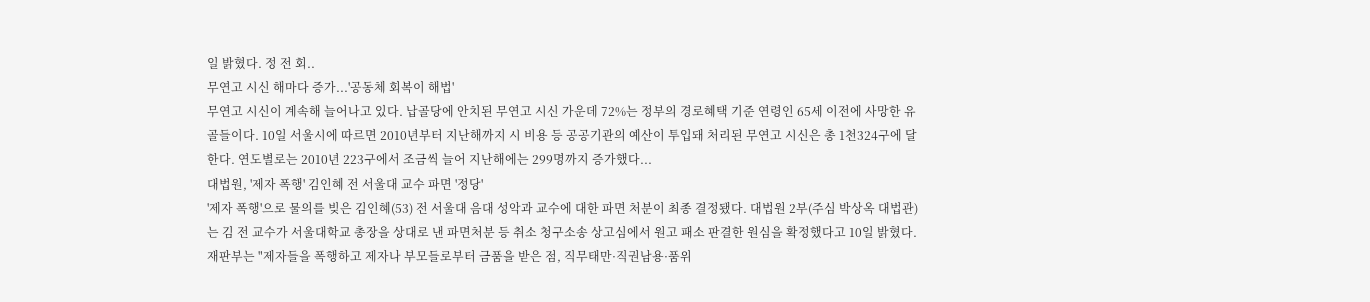일 밝혔다. 정 전 회..
무연고 시신 해마다 증가...'공동체 회복이 해법'
무연고 시신이 계속해 늘어나고 있다. 납골당에 안치된 무연고 시신 가운데 72%는 정부의 경로혜택 기준 연령인 65세 이전에 사망한 유골들이다. 10일 서울시에 따르면 2010년부터 지난해까지 시 비용 등 공공기관의 예산이 투입돼 처리된 무연고 시신은 총 1천324구에 달한다. 연도별로는 2010년 223구에서 조금씩 늘어 지난해에는 299명까지 증가했다...
대법원, '제자 폭행' 김인혜 전 서울대 교수 파면 '정당'
'제자 폭행'으로 물의를 빚은 김인혜(53) 전 서울대 음대 성악과 교수에 대한 파면 처분이 최종 결정됐다. 대법원 2부(주심 박상옥 대법관)는 김 전 교수가 서울대학교 총장을 상대로 낸 파면처분 등 취소 청구소송 상고심에서 원고 패소 판결한 원심을 확정했다고 10일 밝혔다. 재판부는 "제자들을 폭행하고 제자나 부모들로부터 금품을 받은 점, 직무태만·직권남용·품위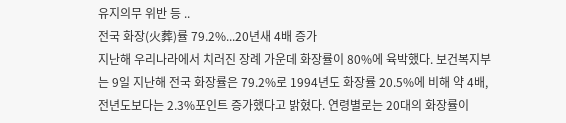유지의무 위반 등 ..
전국 화장(火葬)률 79.2%...20년새 4배 증가
지난해 우리나라에서 치러진 장례 가운데 화장률이 80%에 육박했다. 보건복지부는 9일 지난해 전국 화장률은 79.2%로 1994년도 화장률 20.5%에 비해 약 4배, 전년도보다는 2.3%포인트 증가했다고 밝혔다. 연령별로는 20대의 화장률이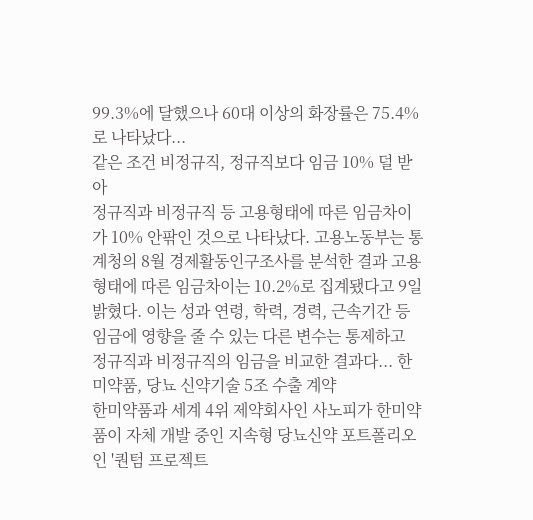99.3%에 달했으나 60대 이상의 화장률은 75.4%로 나타났다...
같은 조건 비정규직, 정규직보다 임금 10% 덜 받아
정규직과 비정규직 등 고용형태에 따른 임금차이가 10% 안팎인 것으로 나타났다. 고용노동부는 통계청의 8월 경제활동인구조사를 분석한 결과 고용형태에 따른 임금차이는 10.2%로 집계됐다고 9일 밝혔다. 이는 성과 연령, 학력, 경력, 근속기간 등 임금에 영향을 줄 수 있는 다른 변수는 통제하고 정규직과 비정규직의 임금을 비교한 결과다... 한미약품, 당뇨 신약기술 5조 수출 계약
한미약품과 세계 4위 제약회사인 사노피가 한미약품이 자체 개발 중인 지속형 당뇨신약 포트폴리오인 '퀀텀 프로젝트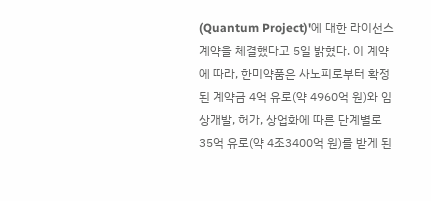(Quantum Project)'에 대한 라이선스 계약을 체결했다고 5일 밝혔다. 이 계약에 따라, 한미약품은 사노피로부터 확정된 계약금 4억 유로(약 4960억 원)와 임상개발, 허가, 상업화에 따른 단계별로 35억 유로(약 4조3400억 원)를 받게 된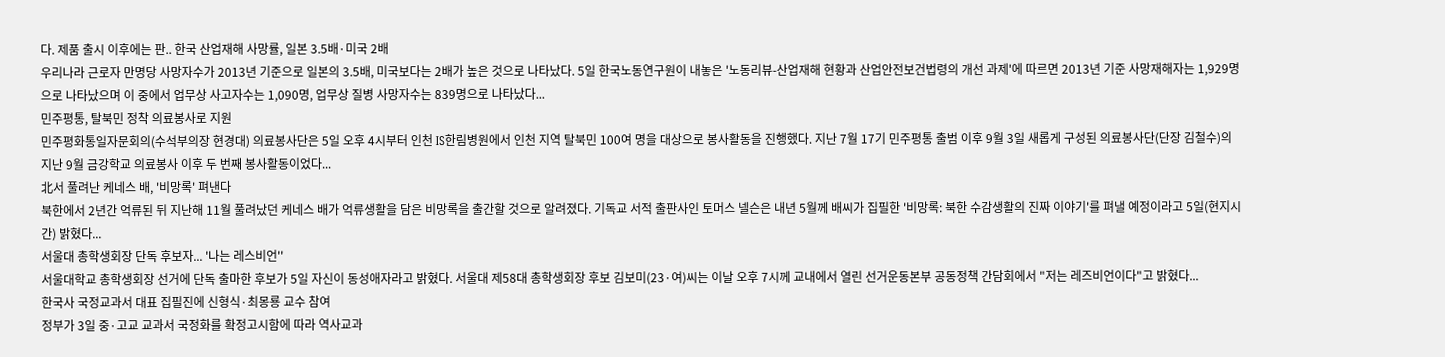다. 제품 출시 이후에는 판.. 한국 산업재해 사망률, 일본 3.5배·미국 2배
우리나라 근로자 만명당 사망자수가 2013년 기준으로 일본의 3.5배, 미국보다는 2배가 높은 것으로 나타났다. 5일 한국노동연구원이 내놓은 '노동리뷰-산업재해 현황과 산업안전보건법령의 개선 과제'에 따르면 2013년 기준 사망재해자는 1,929명으로 나타났으며 이 중에서 업무상 사고자수는 1,090명, 업무상 질병 사망자수는 839명으로 나타났다...
민주평통, 탈북민 정착 의료봉사로 지원
민주평화통일자문회의(수석부의장 현경대) 의료봉사단은 5일 오후 4시부터 인천 IS한림병원에서 인천 지역 탈북민 100여 명을 대상으로 봉사활동을 진행했다. 지난 7월 17기 민주평통 출범 이후 9월 3일 새롭게 구성된 의료봉사단(단장 김철수)의 지난 9월 금강학교 의료봉사 이후 두 번째 봉사활동이었다...
北서 풀려난 케네스 배, '비망록' 펴낸다
북한에서 2년간 억류된 뒤 지난해 11월 풀려났던 케네스 배가 억류생활을 담은 비망록을 출간할 것으로 알려졌다. 기독교 서적 출판사인 토머스 넬슨은 내년 5월께 배씨가 집필한 '비망록: 북한 수감생활의 진짜 이야기'를 펴낼 예정이라고 5일(현지시간) 밝혔다...
서울대 총학생회장 단독 후보자... '나는 레스비언''
서울대학교 총학생회장 선거에 단독 출마한 후보가 5일 자신이 동성애자라고 밝혔다. 서울대 제58대 총학생회장 후보 김보미(23·여)씨는 이날 오후 7시께 교내에서 열린 선거운동본부 공동정책 간담회에서 "저는 레즈비언이다"고 밝혔다...
한국사 국정교과서 대표 집필진에 신형식·최몽룡 교수 참여
정부가 3일 중·고교 교과서 국정화를 확정고시함에 따라 역사교과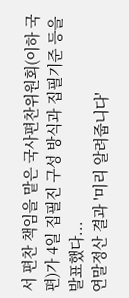서 편찬 책임을 맡은 국사편찬위원회(이하 국편)가 4일 집필진 구성 방식과 집필기준 등을 발표했다...
연말정산 결과 '미리 알려줍니다'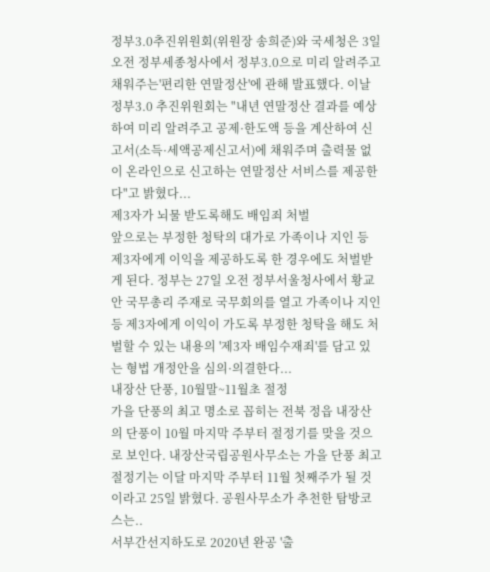정부3.0추진위원회(위원장 송희준)와 국세청은 3일 오전 정부세종청사에서 정부3.0으로 미리 알려주고 채워주는'편리한 연말정산'에 관해 발표했다. 이날 정부3.0 추진위원회는 "내년 연말정산 결과를 예상하여 미리 알려주고 공제·한도액 등을 계산하여 신고서(소득·세액공제신고서)에 채워주며 출력물 없이 온라인으로 신고하는 연말정산 서비스를 제공한다"고 밝혔다...
제3자가 뇌물 받도록해도 배임죄 처벌
앞으로는 부정한 청탁의 대가로 가족이나 지인 등 제3자에게 이익을 제공하도록 한 경우에도 처벌받게 된다. 정부는 27일 오전 정부서울청사에서 황교안 국무총리 주재로 국무회의를 열고 가족이나 지인 등 제3자에게 이익이 가도록 부정한 청탁을 해도 처벌할 수 있는 내용의 '제3자 배임수재죄'를 담고 있는 형법 개정안을 심의·의결한다...
내장산 단풍, 10월말~11월초 절정
가을 단풍의 최고 명소로 꼽히는 전북 정읍 내장산의 단풍이 10월 마지막 주부터 절정기를 맞을 것으로 보인다. 내장산국립공원사무소는 가을 단풍 최고 절정기는 이달 마지막 주부터 11월 첫째주가 될 것이라고 25일 밝혔다. 공원사무소가 추천한 탐방코스는..
서부간선지하도로 2020년 완공 '출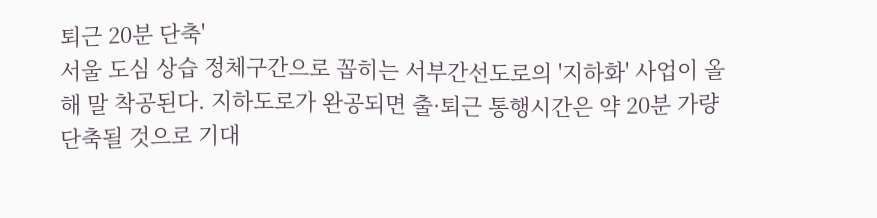퇴근 20분 단축'
서울 도심 상습 정체구간으로 꼽히는 서부간선도로의 '지하화' 사업이 올해 말 착공된다. 지하도로가 완공되면 출·퇴근 통행시간은 약 20분 가량 단축될 것으로 기대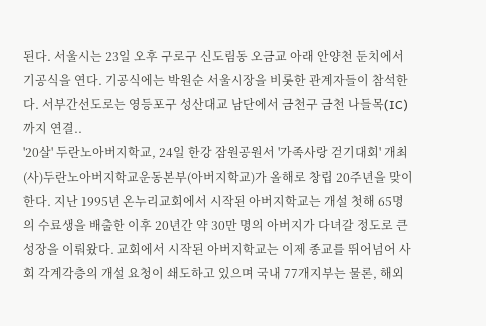된다. 서울시는 23일 오후 구로구 신도림동 오금교 아래 안양천 둔치에서 기공식을 연다. 기공식에는 박원순 서울시장을 비롯한 관계자들이 참석한다. 서부간선도로는 영등포구 성산대교 남단에서 금천구 금천 나들목(IC)까지 연결..
'20살' 두란노아버지학교, 24일 한강 잠원공원서 '가족사랑 걷기대회' 개최
(사)두란노아버지학교운동본부(아버지학교)가 올해로 창립 20주년을 맞이한다. 지난 1995년 온누리교회에서 시작된 아버지학교는 개설 첫해 65명의 수료생을 배출한 이후 20년간 약 30만 명의 아버지가 다녀갈 정도로 큰 성장을 이뤄왔다. 교회에서 시작된 아버지학교는 이제 종교를 뛰어넘어 사회 각계각층의 개설 요청이 쇄도하고 있으며 국내 77개지부는 물론, 해외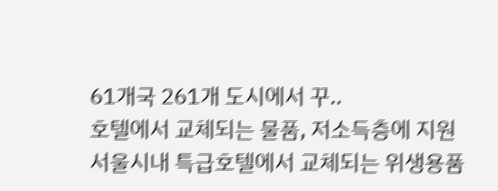61개국 261개 도시에서 꾸..
호텔에서 교체되는 물품, 저소득층에 지원
서울시내 특급호텔에서 교체되는 위생용품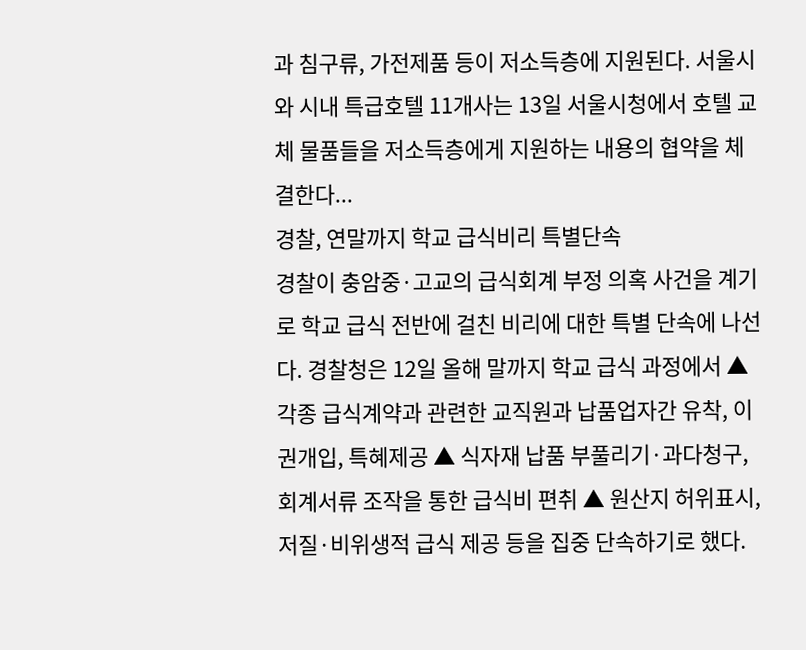과 침구류, 가전제품 등이 저소득층에 지원된다. 서울시와 시내 특급호텔 11개사는 13일 서울시청에서 호텔 교체 물품들을 저소득층에게 지원하는 내용의 협약을 체결한다...
경찰, 연말까지 학교 급식비리 특별단속
경찰이 충암중·고교의 급식회계 부정 의혹 사건을 계기로 학교 급식 전반에 걸친 비리에 대한 특별 단속에 나선다. 경찰청은 12일 올해 말까지 학교 급식 과정에서 ▲ 각종 급식계약과 관련한 교직원과 납품업자간 유착, 이권개입, 특혜제공 ▲ 식자재 납품 부풀리기·과다청구, 회계서류 조작을 통한 급식비 편취 ▲ 원산지 허위표시, 저질·비위생적 급식 제공 등을 집중 단속하기로 했다.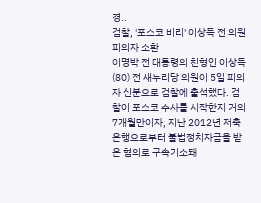경..
검찰, '포스코 비리' 이상득 전 의원 피의자 소환
이명박 전 대통령의 친형인 이상득(80) 전 새누리당 의원이 5일 피의자 신분으로 검찰에 출석했다. 검찰이 포스코 수사를 시작한지 거의 7개월만이자, 지난 2012년 저축은행으로부터 불법정치자금을 받은 혐의로 구속기소돼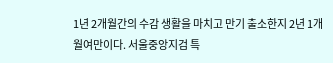1년 2개월간의 수감 생활을 마치고 만기 출소한지 2년 1개월여만이다. 서울중앙지검 특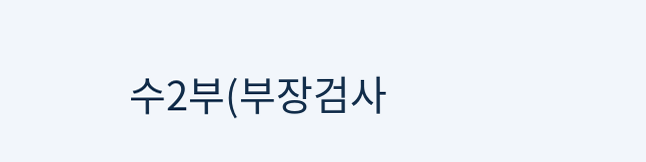수2부(부장검사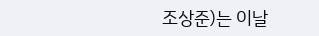조상준)는 이날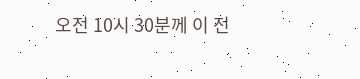오전 10시 30분께 이 전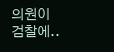의원이 검찰에..